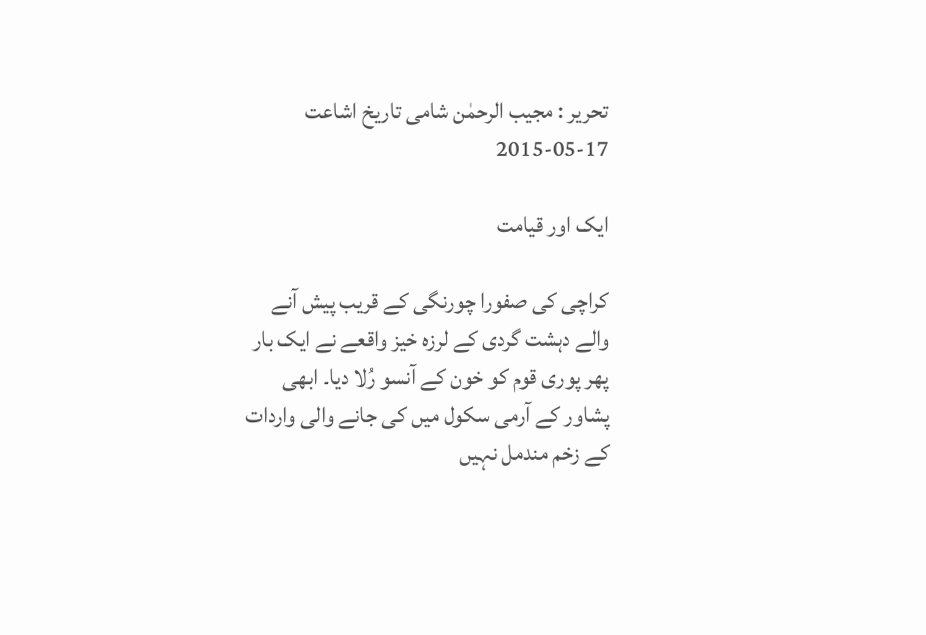تحریر : مجیب الرحمٰن شامی تاریخ اشاعت     17-05-2015

ایک اور قیامت

کراچی کی صفورا چورنگی کے قریب پیش آنے والے دہشت گردی کے لرزہ خیز واقعے نے ایک بار پھر پوری قوم کو خون کے آنسو رُلا دیا۔ ابھی پشاور کے آرمی سکول میں کی جانے والی واردات کے زخم مندمل نہیں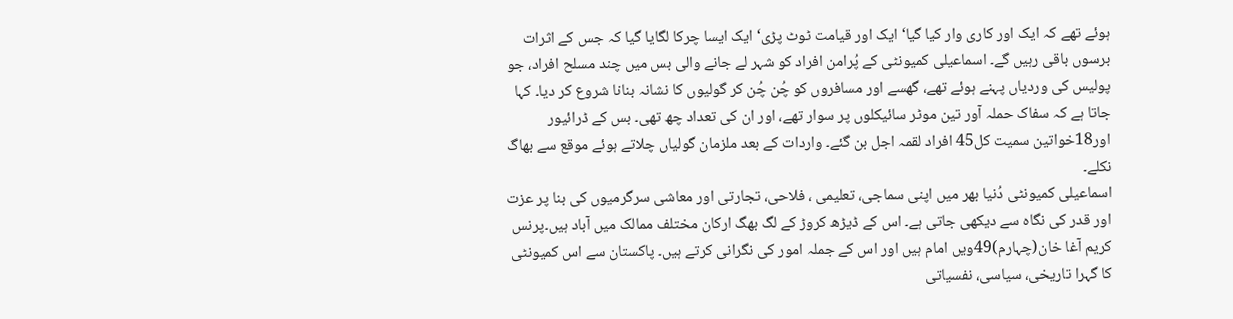ہوئے تھے کہ ایک اور کاری وار کیا گیا‘ ایک اور قیامت ٹوٹ پڑی‘ ایک ایسا چرکا لگایا گیا کہ جس کے اثرات برسوں باقی رہیں گے۔ اسماعیلی کمیونٹی کے پُرامن افراد کو شہر لے جانے والی بس میں چند مسلح افراد، جو پولیس کی وردیاں پہنے ہوئے تھے، گھسے اور مسافروں کو چُن چُن کر گولیوں کا نشانہ بنانا شروع کر دیا۔ کہا جاتا ہے کہ سفاک حملہ آور تین موٹر سائیکلوں پر سوار تھے، اور ان کی تعداد چھ تھی۔ بس کے ڈرائیور اور18خواتین سمیت کل45 افراد لقمہ اجل بن گئے۔ واردات کے بعد ملزمان گولیاں چلاتے ہوئے موقع سے بھاگ نکلے۔
اسماعیلی کمیونٹی دُنیا بھر میں اپنی سماجی، تعلیمی ، فلاحی، تجارتی اور معاشی سرگرمیوں کی بنا پر عزت اور قدر کی نگاہ سے دیکھی جاتی ہے۔ اس کے ڈیڑھ کروڑ کے لگ بھگ ارکان مختلف ممالک میں آباد ہیں۔پرنس کریم آغا خان(چہارم)49ویں امام ہیں اور اس کے جملہ امور کی نگرانی کرتے ہیں۔ پاکستان سے اس کمیونٹی کا گہرا تاریخی، سیاسی، نفسیاتی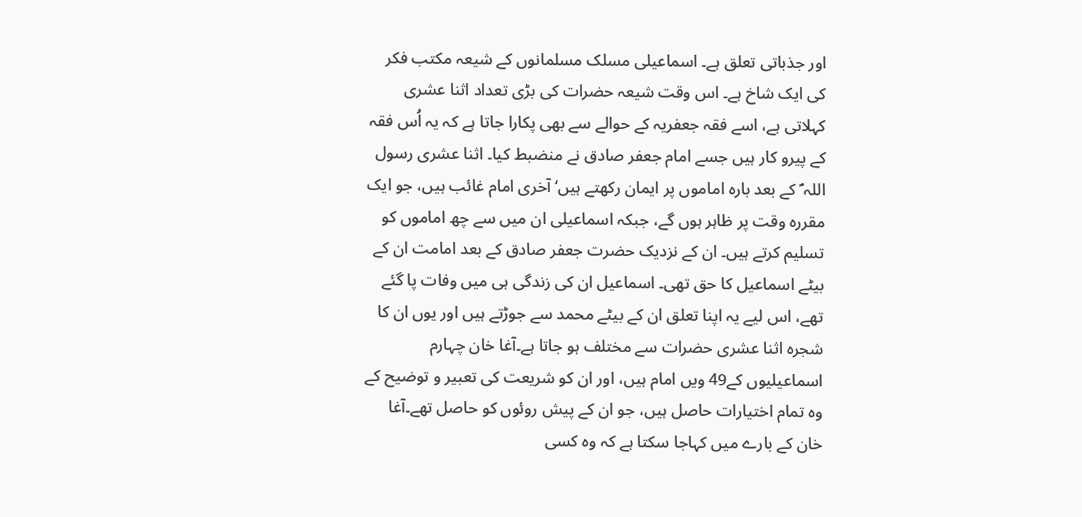اور جذباتی تعلق ہے۔ اسماعیلی مسلک مسلمانوں کے شیعہ مکتب فکر کی ایک شاخ ہے۔ اس وقت شیعہ حضرات کی بڑی تعداد اثنا عشری کہلاتی ہے، اسے فقہ جعفریہ کے حوالے سے بھی پکارا جاتا ہے کہ یہ اُس فقہ کے پیرو کار ہیں جسے امام جعفر صادق نے منضبط کیا۔ اثنا عشری رسول اللہ ؐ کے بعد بارہ اماموں پر ایمان رکھتے ہیں‘ آخری امام غائب ہیں، جو ایک مقررہ وقت پر ظاہر ہوں گے، جبکہ اسماعیلی ان میں سے چھ اماموں کو تسلیم کرتے ہیں۔ ان کے نزدیک حضرت جعفر صادق کے بعد امامت ان کے بیٹے اسماعیل کا حق تھی۔ اسماعیل ان کی زندگی ہی میں وفات پا گئے تھے، اس لیے یہ اپنا تعلق ان کے بیٹے محمد سے جوڑتے ہیں اور یوں ان کا شجرہ اثنا عشری حضرات سے مختلف ہو جاتا ہے۔آغا خان چہارم اسماعیلیوں کے49 ویں امام ہیں، اور ان کو شریعت کی تعبیر و توضیح کے وہ تمام اختیارات حاصل ہیں، جو ان کے پیش روئوں کو حاصل تھے۔آغا خان کے بارے میں کہاجا سکتا ہے کہ وہ کسی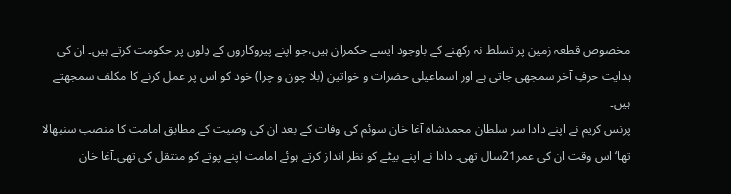مخصوص قطعہ زمین پر تسلط نہ رکھنے کے باوجود ایسے حکمران ہیں،جو اپنے پیروکاروں کے دِلوں پر حکومت کرتے ہیں۔ ان کی ہدایت حرفِ آخر سمجھی جاتی ہے اور اسماعیلی حضرات و خواتین (بلا چون و چرا) خود کو اس پر عمل کرنے کا مکلف سمجھتے ہیں۔
پرنس کریم نے اپنے دادا سر سلطان محمدشاہ آغا خان سوئم کی وفات کے بعد ان کی وصیت کے مطابق امامت کا منصب سنبھالا تھا‘ اس وقت ان کی عمر21سال تھی۔ دادا نے اپنے بیٹے کو نظر انداز کرتے ہوئے امامت اپنے پوتے کو منتقل کی تھی۔آغا خان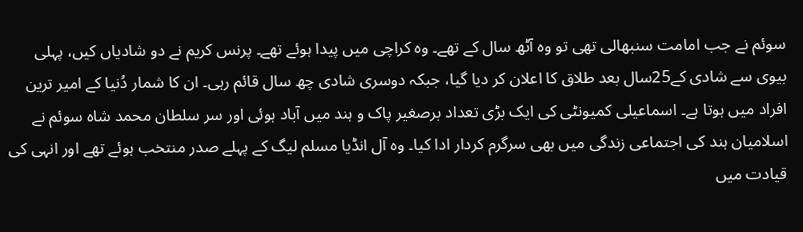سوئم نے جب امامت سنبھالی تھی تو وہ آٹھ سال کے تھے۔ وہ کراچی میں پیدا ہوئے تھے۔ پرنس کریم نے دو شادیاں کیں، پہلی بیوی سے شادی کے25سال بعد طلاق کا اعلان کر دیا گیا، جبکہ دوسری شادی چھ سال قائم رہی۔ ان کا شمار دُنیا کے امیر ترین افراد میں ہوتا ہے۔ اسماعیلی کمیونٹی کی ایک بڑی تعداد برصغیر پاک و ہند میں آباد ہوئی اور سر سلطان محمد شاہ سوئم نے اسلامیان ہند کی اجتماعی زندگی میں بھی سرگرم کردار ادا کیا۔ وہ آل انڈیا مسلم لیگ کے پہلے صدر منتخب ہوئے تھے اور انہی کی قیادت میں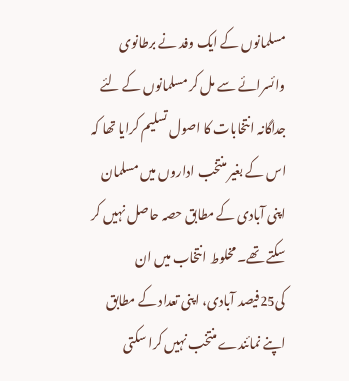مسلمانوں کے ایک وفد نے برطانوی وائسرائے سے مل کر مسلمانوں کے لئے جداگانہ انتخابات کا اصول تسلیم کرایا تھا کہ اس کے بغیر منتخب اداروں میں مسلمان اپنی آبادی کے مطابق حصہ حاصل نہیں کر سکتے تھے۔ مخلوط انتخاب میں ان کی25فیصد آبادی، اپنی تعداد کے مطابق اپنے نمائندے منتخب نہیں کرا سکتی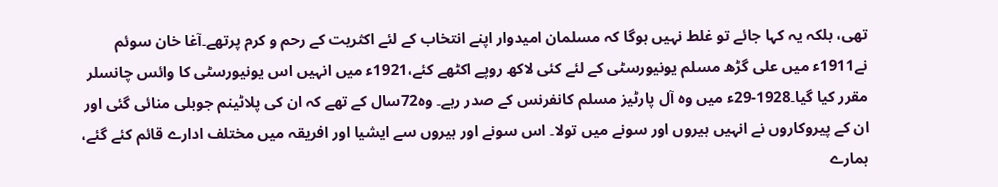تھی، بلکہ یہ کہا جائے تو غلط نہیں ہوگا کہ مسلمان امیدوار اپنے انتخاب کے لئے اکثریت کے رحم و کرم پرتھے۔آغا خان سوئم نے1911ء میں علی گڑھ مسلم یونیورسٹی کے لئے کئی لاکھ روپے اکٹھے کئے،1921ء میں انہیں اس یونیورسٹی کا وائس چانسلر مقرر کیا گیا۔1928-29ء میں وہ آل پارٹیز مسلم کانفرنس کے صدر رہے۔ وہ72سال کے تھے کہ ان کی پلاٹینم جوبلی منائی گئی اور ان کے پیروکاروں نے انہیں ہیروں اور سونے میں تولا۔ اس سونے اور ہیروں سے ایشیا اور افریقہ میں مختلف ادارے قائم کئے گئے، ہمارے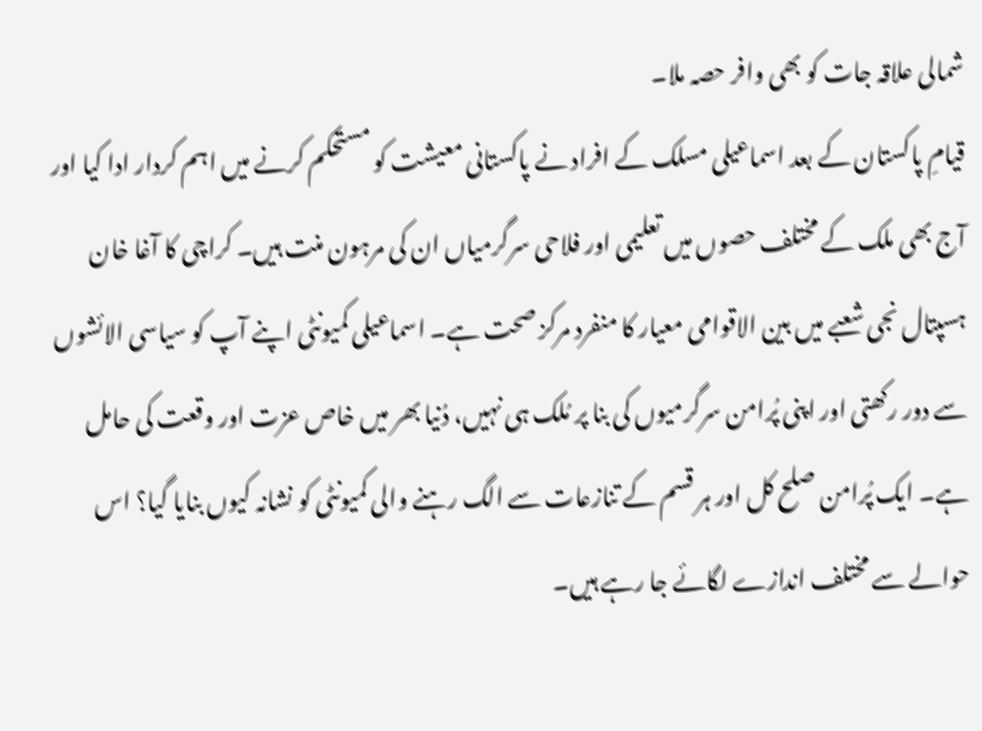شمالی علاقہ جات کو بھی وافر حصہ ملا۔
قیامِ پاکستان کے بعد اسماعیلی مسلک کے افراد نے پاکستانی معیشت کو مستحکم کرنے میں اہم کردار ادا کیا اور آج بھی ملک کے مختلف حصوں میں تعلیمی اور فلاحی سرگرمیاں ان کی مرہون منت ہیں۔ کراچی کا آغا خان ہسپتال نجی شعبے میں بین الاقوامی معیار کا منفرد مرکز صحت ہے۔ اسماعیلی کمیونٹی اپنے آپ کو سیاسی الائشوں سے دور رکھتی اور اپنی پُرامن سرگرمیوں کی بنا پر مُلک ہی نہیں، دُنیا بھر میں خاص عزت اور وقعت کی حامل ہے۔ ایک پُرامن صلح کل اور ہر قسم کے تنازعات سے الگ رہنے والی کمیونٹی کو نشانہ کیوں بنایا گیا؟ اس حوالے سے مختلف اندازے لگائے جا رہے ہیں۔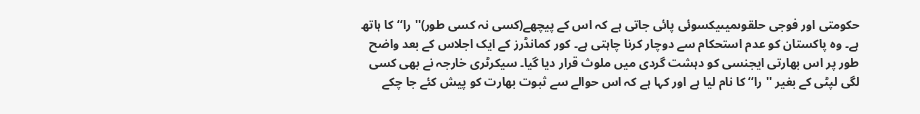حکومتی اور فوجی حلقوںمیںیکسوئی پائی جاتی ہے کہ اس کے پیچھے(کسی نہ کسی طور)''را‘‘ کا ہاتھ ہے۔ وہ پاکستان کو عدم استحکام سے دوچار کرنا چاہتی ہے۔ کور کمانڈرز کے ایک اجلاس کے بعد واضح طور پر اس بھارتی ایجنسی کو دہشت گردی میں ملوث قرار دیا گیا۔ سیکرٹری خارجہ نے بھی کسی لگی لپٹی کے بغیر ''را‘‘ کا نام لیا ہے اور کہا ہے کہ اس حوالے سے ثبوت بھارت کو پیش کئے جا چکے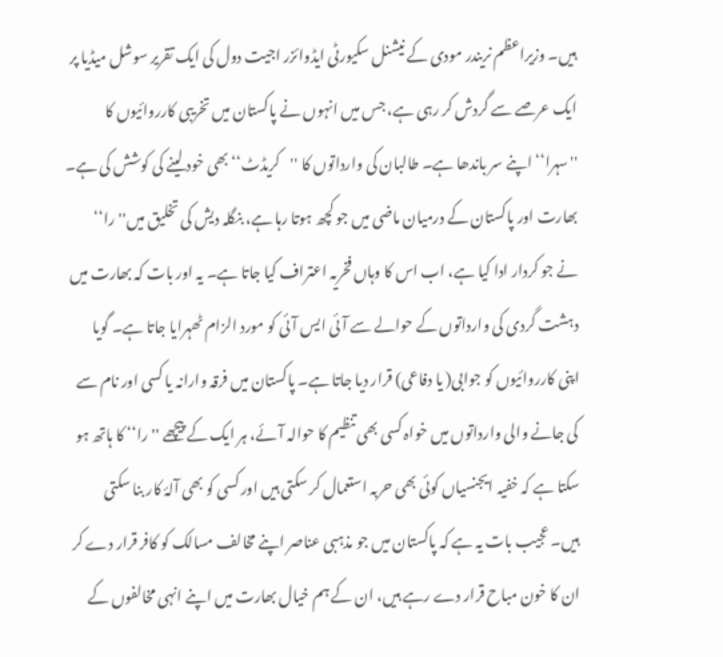ہیں۔ وزیراعظم نریندر مودی کے نیشنل سکیورٹی ایڈوائزر اجیت دول کی ایک تقریر سوشل میڈیا پر ایک عرصے سے گردش کر رہی ہے، جس میں انہوں نے پاکستان میں تخریبی کارروائیوں کا ''سہرا‘‘ اپنے سر باندھا ہے۔ طالبان کی وارداتوں کا ''کریڈٹ‘‘ بھی خود لینے کی کوشش کی ہے۔ بھارت اور پاکستان کے درمیان ماضی میں جو کچھ ہوتا رہا ہے، بنگلہ دیش کی تخلیق میں''را‘‘ نے جو کردار ادا کیا ہے، اب اس کا وہاں فخریہ اعتراف کیا جاتا ہے۔ یہ اور بات کہ بھارت میں دہشت گردی کی وارداتوں کے حوالے سے آئی ایس آئی کو مورد الزام ٹھہرایا جاتا ہے۔ گویا اپنی کارروائیوں کو جوابی( یا دفاعی) قرار دیا جاتا ہے۔ پاکستان میں فرقہ وارانہ یا کسی اور نام سے کی جانے والی وارداتوں میں خواہ کسی بھی تنظیم کا حوالہ آئے، ہر ایک کے پیچھے ''را‘‘ کا ہاتھ ہو سکتا ہے کہ خفیہ ایجنسیاں کوئی بھی حربہ استعمال کر سکتی ہیں اور کسی کو بھی آلۂ کار بنا سکتی ہیں۔ عجیب بات یہ ہے کہ پاکستان میں جو مذہبی عناصر اپنے مخالف مسالک کو کافر قرار دے کر ان کا خون مباح قرار دے رہے ہیں، ان کے ہم خیال بھارت میں اپنے انہی مخالفوں کے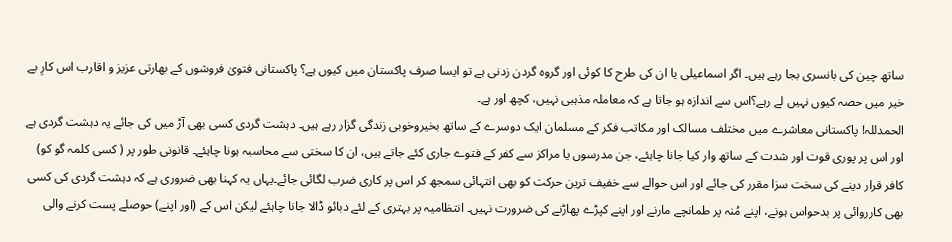ساتھ چین کی بانسری بجا رہے ہیں۔ اگر اسماعیلی یا ان کی طرح کا کوئی اور گروہ گردن زدنی ہے تو ایسا صرف پاکستان میں کیوں ہے؟ پاکستانی فتویٰ فروشوں کے بھارتی عزیز و اقارب اس کارِ بے خیر میں حصہ کیوں نہیں لے رہے؟اس سے اندازہ ہو جاتا ہے کہ معاملہ مذہبی نہیں، کچھ اور ہے۔
الحمدللہ! پاکستانی معاشرے میں مختلف مسالک اور مکاتب فکر کے مسلمان ایک دوسرے کے ساتھ بخیروخوبی زندگی گزار رہے ہیں۔ دہشت گردی کسی بھی آڑ میں کی جائے یہ دہشت گردی ہے اور اس پر پوری قوت اور شدت کے ساتھ وار کیا جانا چاہئے، جن مدرسوں یا مراکز سے کفر کے فتوے جاری کئے جاتے ہیں، ان کا سختی سے محاسبہ ہونا چاہئے۔ قانونی طور پر ( کسی کلمہ گو کو) کافر قرار دینے کی سخت سزا مقرر کی جائے اور اس حوالے سے خفیف ترین حرکت کو بھی انتہائی سمجھ کر اس پر کاری ضرب لگائی جائے۔یہاں یہ کہنا بھی ضروری ہے کہ دہشت گردی کی کسی بھی کارروائی پر بدحواس ہونے، اپنے مُنہ پر طمانچے مارنے اور اپنے کپڑے پھاڑنے کی ضرورت نہیں۔ انتظامیہ پر بہتری کے لئے دبائو ڈالا جانا چاہئے لیکن اس کے (اور اپنے) حوصلے پست کرنے والی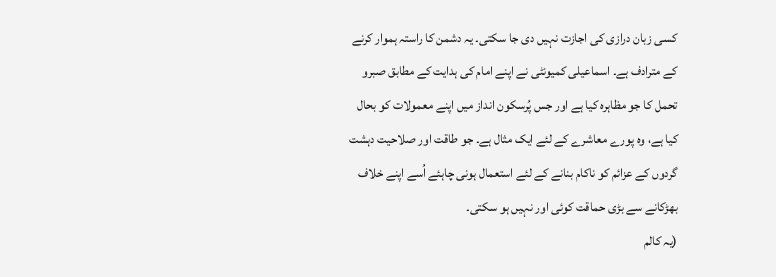کسی زبان درازی کی اجازت نہیں دی جا سکتی۔ یہ دشمن کا راستہ ہموار کرنے کے مترادف ہے۔ اسماعیلی کمیونٹی نے اپنے امام کی ہدایت کے مطابق صبرو تحمل کا جو مظاہرہ کیا ہے اور جس پُرسکون انداز میں اپنے معمولات کو بحال کیا ہے، وہ پورے معاشرے کے لئے ایک مثال ہے۔ جو طاقت اور صلاحیت دہشت گردوں کے عزائم کو ناکام بنانے کے لئے استعمال ہونی چاہئے اُسے اپنے خلاف بھڑکانے سے بڑی حماقت کوئی اور نہیں ہو سکتی۔
(یہ کالم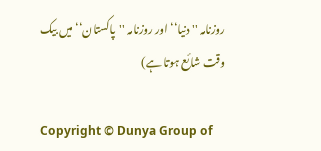روزنامہ '' دنیا‘‘ اور روزنامہ ''پاکستان‘‘ میں بیک وقت شائع ہوتا ہے)

Copyright © Dunya Group of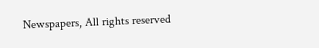Newspapers, All rights reserved